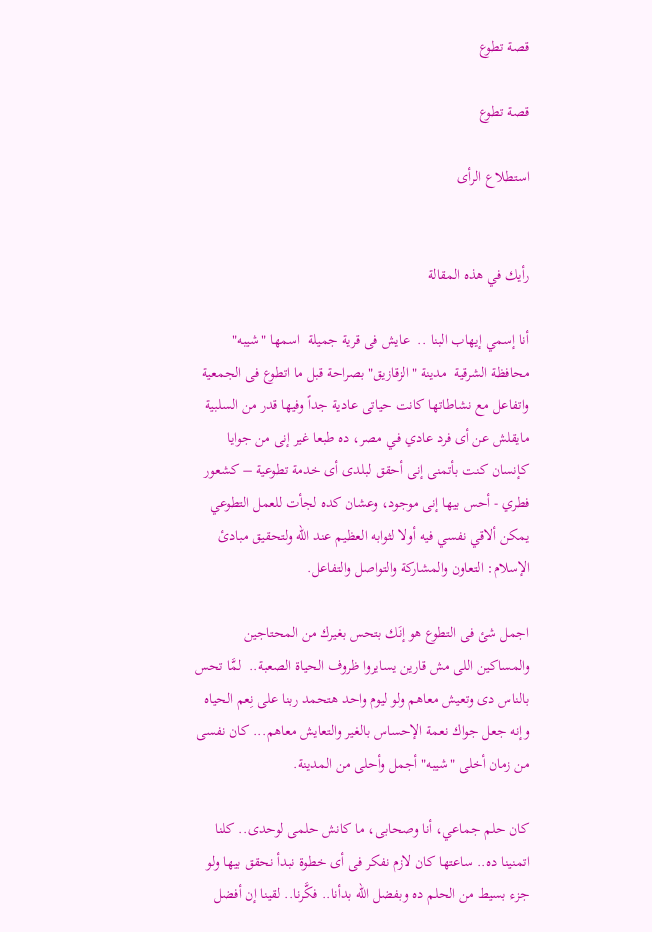قصة تطوع

قصة تطوع

استطلاع الرأى


رأيك في هذه المقالة

أنا إسمي إيهاب البنا ..  عايش فى قرية جميلة  اسمها "شيبه" محافظة الشرقية  مدينة "الزقازيق" بصراحة قبل ما اتطوع فى الجمعية واتفاعل مع نشاطاتها كانت حياتى عادية جداً وفيها قدر من السلبية مايقلش عن أى فرد عادي فـي مصر، ده طبعا غير إنى من جوايا كإنسان كنت بأتمنى إنى أحقق لبلدى أى خدمة تطوعية – كشعور فطري - أحس بيها إنى موجود، وعشان كده لجأت للعمل التطوعي يمكن ألاقي نفسي فيه أولا لثوابه العظيم عند الله ولتحقيق مبادئ الإسلام: التعاون والمشاركة والتواصل والتفاعل.

اجمل شئ فى التطوع هو إنَك بتحس بغيرك من المحتاجين والمساكين اللى مش قارين يسايروا ظروف الحياة الصعبة..  لمَّا تحس بالناس دى وتعيش معاهم ولو ليوم واحد هتحمد ربنا على نِعم الحياه وإنه جعل جواك نعمة الإحساس بالغير والتعايش معاهم... كان نفسى من زمان أخلى "شيبه" أجمل وأحلى من المدينة.

كان حلم جماعي، أنا وصحابى، ما كانش حلمى لوحدى.. كلنا اتمنينا ده.. ساعتها كان لازم نفكر فى أى خطوة نبدأ نحقق بيها ولو جزء بسيط من الحلم ده وبفضل الله بدأنا.. فكَّرنا.. لقينا إن أفضل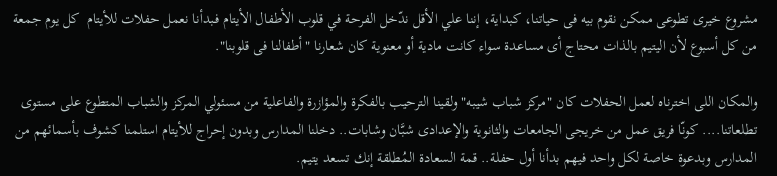مشروع خيرى تطوعى ممكن نقوم بيه فى حياتنا، كبداية، إننا علي الأقل ندّخل الفرحة في قلوب الأطفال الأيتام فـبدأنا نعمل حفلات للأيتام  كل يوم جمعة من كل أسبوع لأن اليتيم بالذات محتاج أى مساعدة سواء كانت مادية أو معنوية كان شعارنا "أطفالنا فى قلوبنا".

والمكان اللى اخترناه لعمل الحفلات كان "مركز شباب شيبه" ولقينا الترحيب بالفكرة والمؤازرة والفاعلية من مسئولي المركز والشباب المتطوع على مستوى تطلعاتنا.... كونّا فريق عمل من خريجى الجامعات والثانوية والإعدادى شبَّان وشابات.. دخلنا المدارس وبدون إحراج للأيتام استلمنا كشوف بأسمائهم من المدارس وبدعوة خاصة لكل واحد فيهم بدأنا أول حفلة.. قمة السعادة المُطلقة إنك تسعد يتيم.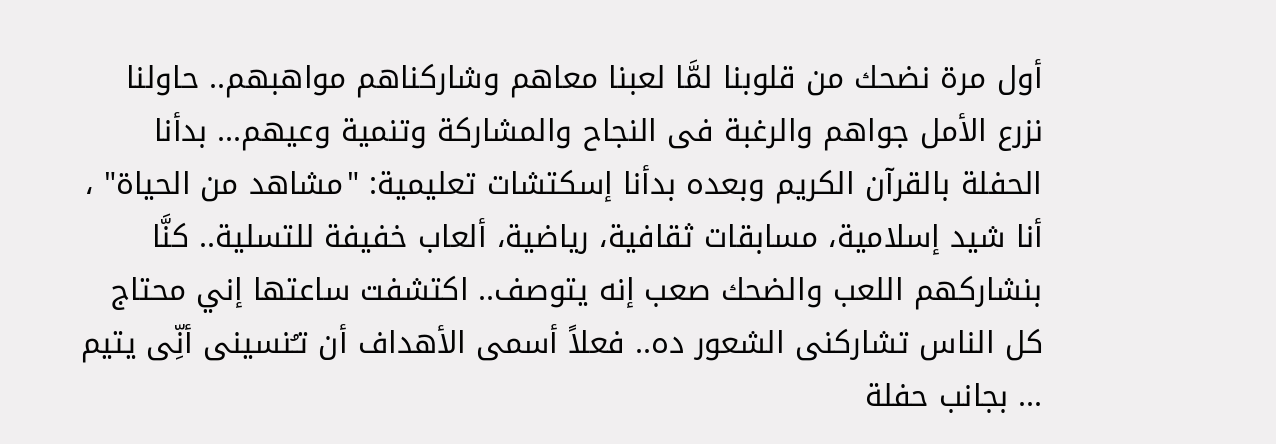أول مرة نضحك من قلوبنا لمَّا لعبنا معاهم وشاركناهم مواهبهم.. حاولنا نزرع الأمل جواهم والرغبة فى النجاح والمشاركة وتنمية وعيهم... بدأنا الحفلة بالقرآن الكريم وبعده بدأنا إسكتشات تعليمية: "مشاهد من الحياة" ، أنا شيد إسلامية، مسابقات ثقافية، رياضية، ألعاب خفيفة للتسلية.. كنَّا بنشاركهم اللعب والضحك صعب إنه يتوصف.. اكتشفت ساعتها إني محتاج كل الناس تشاركنى الشعور ده.. فعلاً أسمى الأهداف أن تـُنسينى أنِّى يتيم  ... بجانب حفلة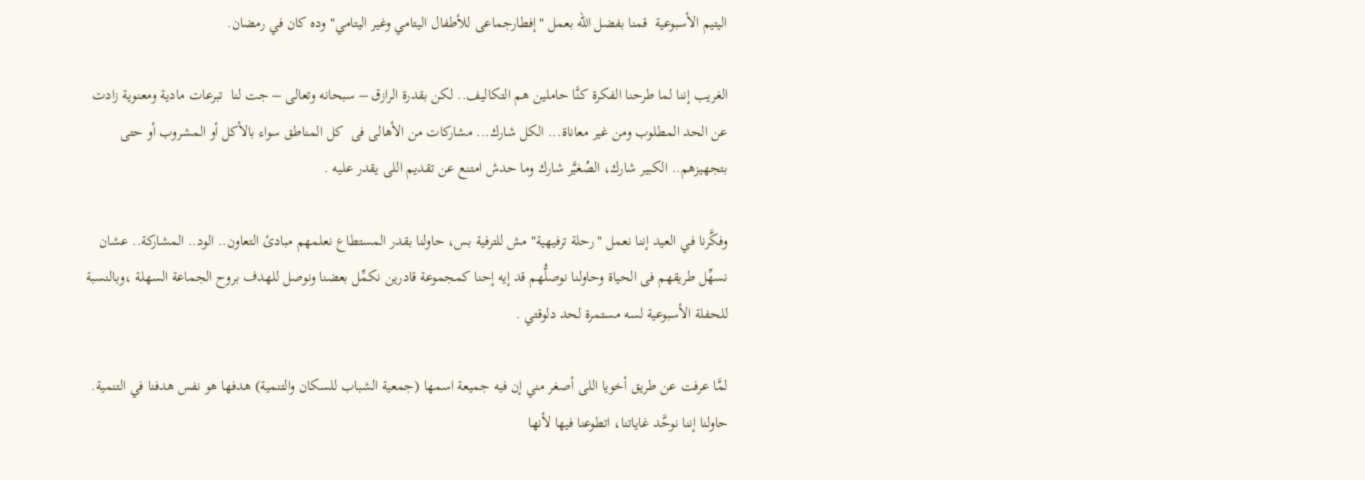اليتيم الأسبوعية  قمنا بفضل الله بعمل "إفطارجماعى للأطفال اليتامي وغير اليتامي" وده كان في رمضان.

الغريب إننا لما طرحنا الفكرة كنَّا حاملين هم التكاليف.. لكن بقدرة الرازق – سبحانه وتعالى – جت لنا  تبرعات مادية ومعنوية زادت عن الحد المطلوب ومن غير معاناة... الكل شارك... مشاركات من الأهالى فى  كل المناطق سواء بالأكل أو المشروب أو حتى بتجهيزهم.. الكبير شارك، الصُغيَّر شارك وما حدش امتنع عن تقديم اللى يقدر عليه .

وفكَّرنا فـي العيد إننا نعمل "رحلة ترفيهية" مش للترفية بس، حاولنا بقدر المستطاع نعلمهم مبادئ التعاون.. الود.. المشاركة.. عشان نسهِّل طريقهم فى الحياة وحاولنا نوصلُّهم قد إيه إحنا كمجموعة قادرين نكمِّل بعضنا ونوصل للهدف بروح الجماعة السهلة ،وبالنسبة للحفلة الأسبوعية لسه مستمرة لحد دلوقتي .

لمَّا عرفت عن طريق أخويا اللى أصغر مني إن فيه جميعة اسمها (جمعية الشباب للسكان والتنمية) هدفها هو نفس هدفنا في التنمية. حاولنا إننا نوحَّد غاياتنا، اتطوعنا فيها لأنها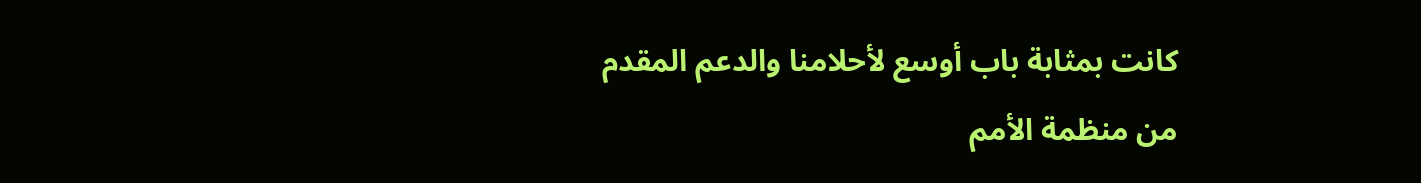كانت بمثابة باب أوسع لأحلامنا والدعم المقدم من منظمة الأمم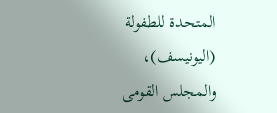المتحدة للطفولة (اليونيسف)، والمجلس القومى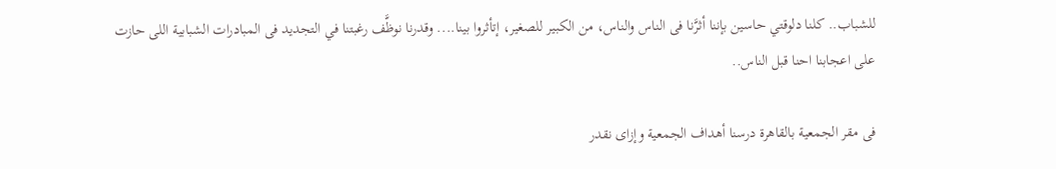للشباب.. كلنا دلوقتي حاسين بإننا أثرَّنا فى الناس والناس، من الكبير للصغير، إتأثروا بينا.... وقدرنا نوظَّف رغبتنا في التجديد فى المبادرات الشبابية اللى حازت على اعجابنا احنا قبل الناس..

فى مقر الجمعية بالقاهرة درسنا أهداف الجمعية وإزاى نقدر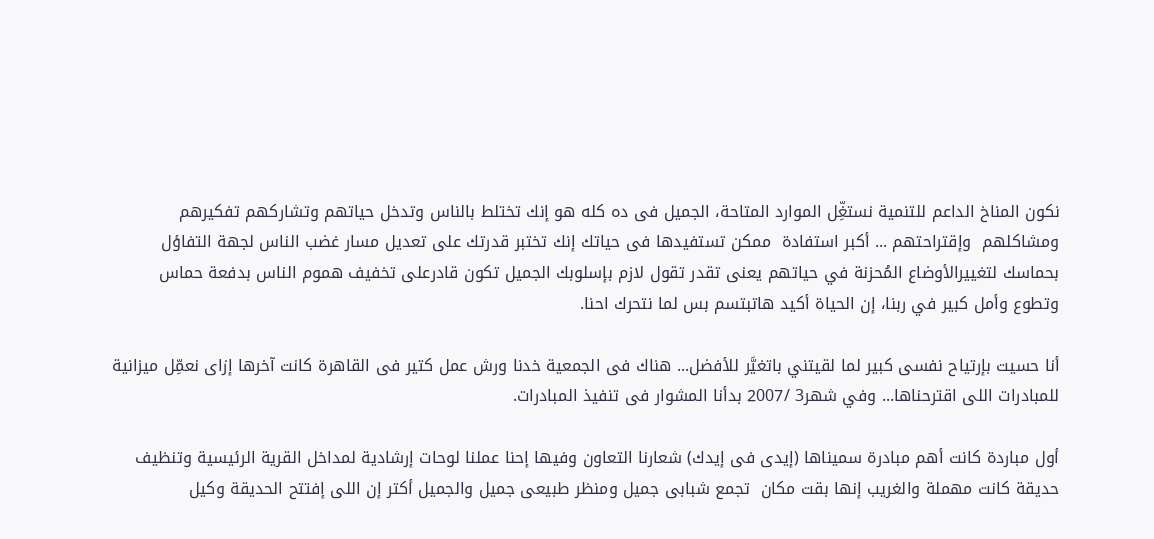نكون المناخ الداعم للتنمية نستغِّل الموارد المتاحة، الجميل فى ده كله هو إنك تختلط بالناس وتدخل حياتهم وتشاركهم تفكيرهم ومشاكلهم  وإقتراحتهم ... أكبر استفادة  ممكن تستفيدها فى حياتك إنك تختبر قدرتك على تعديل مسار غضب الناس لجهة التفاؤل بحماسك لتغييرالأوضاع المُحزنة في حياتهم يعنى تقدر تقول لازم بإسلوبك الجميل تكون قادرعلى تخفيف هموم الناس بدفعة حماس وتطوع وأمل كبير في ربنا، إن الحياة أكيد هاتبتسم بس لما نتحرك احنا.

أنا حسيت بإرتياح نفسى كبير لما لقيتني باتغيَّر للأفضل... هناك فى الجمعية خدنا ورش عمل كتير فى القاهرة كانت آخرها إزاى نعمِّل ميزانية للمبادرات اللى اقترحناها... وفي شهر3 /2007 بدأنا المشوار فى تنفيذ المبادرات.

أول مباردة كانت أهم مبادرة سميناها (إيدى فى إيدك) شعارنا التعاون وفيها إحنا عملنا لوحات إرشادية لمداخل القرية الرئيسية وتنظيف حديقة كانت مهملة والغريب إنها بقت مكان  تجمع شبابى جميل ومنظر طبيعى جميل والجميل أكتر إن اللى إفتتح الحديقة وكيل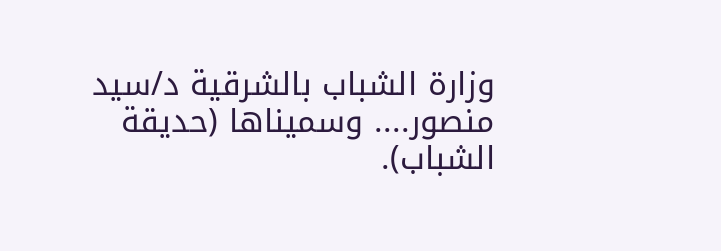وزارة الشباب بالشرقية د/سيد منصور.... وسميناها (حديقة الشباب).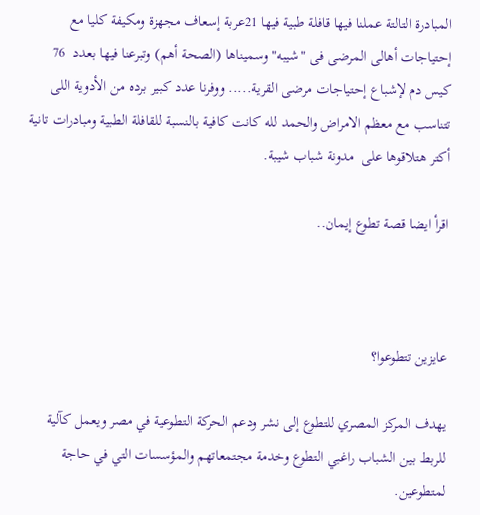المبادرة التالتة عملنا فيها قافلة طبية فيها 21عربة إسعاف مجهزة ومكيفة كليا مع إحتياجات أهالى المرضى فى "شيبه" وسميناها (الصحة أهم) وتبرعنا فيها بعدد  76 كيس دم لإشباع إحتياجات مرضى القرية..... ووفرنا عدد كبير برده من الأدوية اللى تتناسب مع معظم الامراض والحمد لله كانت كافية بالنسبة للقافلة الطبية ومبادرات تانية أكتر هتلاقوها على  مدونة شباب شيبة.

اقرأ ايضا قصة تطوع إيمان..



عايزين تتطوعوا؟

يهدف المركز المصري للتطوع إلى نشر ودعم الحركة التطوعية في مصر ويعمل كآلية للربط بين الشباب راغبي التطوع وخدمة مجتمعاتهم والمؤسسات التي في حاجة لمتطوعين.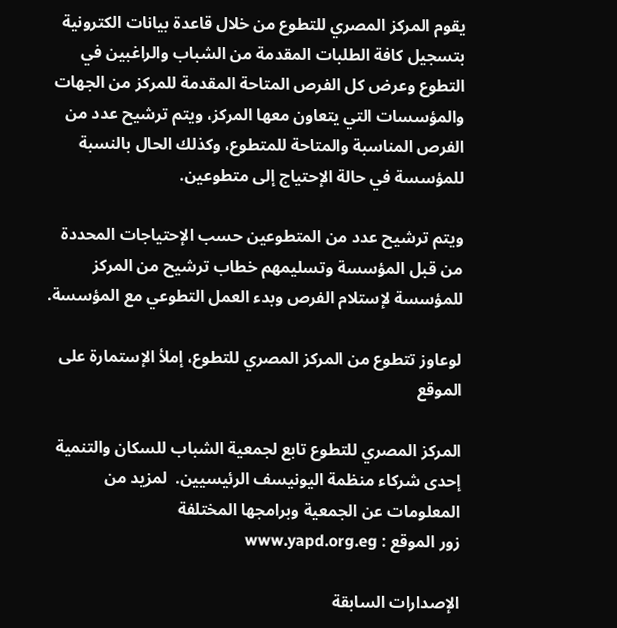يقوم المركز المصري للتطوع من خلال قاعدة بيانات الكترونية بتسجيل كافة الطلبات المقدمة من الشباب والراغبين في التطوع وعرض كل الفرص المتاحة المقدمة للمركز من الجهات والمؤسسات التي يتعاون معها المركز، ويتم ترشيح عدد من الفرص المناسبة والمتاحة للمتطوع، وكذلك الحال بالنسبة للمؤسسة في حالة الإحتياج إلى متطوعين.

ويتم ترشيح عدد من المتطوعين حسب الإحتياجات المحددة من قبل المؤسسة وتسليمهم خطاب ترشيح من المركز للمؤسسة لإستلام الفرص وبدء العمل التطوعي مع المؤسسة.

لوعاوز تتطوع من المركز المصري للتطوع، إملأ الإستمارة على الموقع

المركز المصري للتطوع تابع لجمعية الشباب للسكان والتنمية إحدى شركاء منظمة اليونيسف الرئيسيين.  لمزيد من المعلومات عن الجمعية وبرامجها المختلفة
زور الموقع : www.yapd.org.eg

الإصدارات السابقة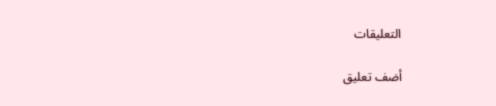التعليقات

أضف تعليق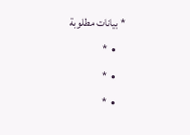* بيانات مطلوبة
    •  *
    •  *
    •  *